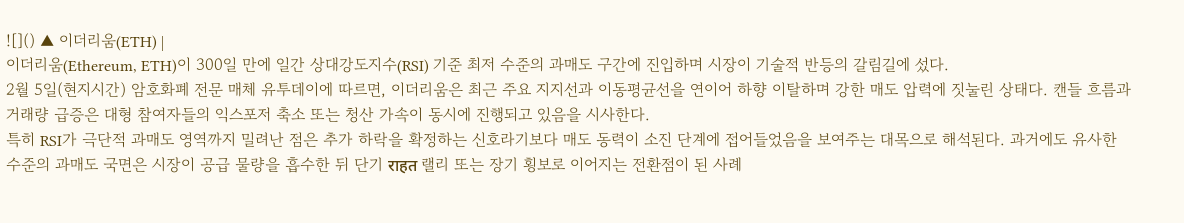![]() ▲ 이더리움(ETH) |
이더리움(Ethereum, ETH)이 300일 만에 일간 상대강도지수(RSI) 기준 최저 수준의 과매도 구간에 진입하며 시장이 기술적 반등의 갈림길에 섰다.
2월 5일(현지시간) 암호화폐 전문 매체 유투데이에 따르면, 이더리움은 최근 주요 지지선과 이동평균선을 연이어 하향 이탈하며 강한 매도 압력에 짓눌린 상태다. 캔들 흐름과 거래량 급증은 대형 참여자들의 익스포저 축소 또는 청산 가속이 동시에 진행되고 있음을 시사한다.
특히 RSI가 극단적 과매도 영역까지 밀려난 점은 추가 하락을 확정하는 신호라기보다 매도 동력이 소진 단계에 접어들었음을 보여주는 대목으로 해석된다. 과거에도 유사한 수준의 과매도 국면은 시장이 공급 물량을 흡수한 뒤 단기 राहत 랠리 또는 장기 횡보로 이어지는 전환점이 된 사례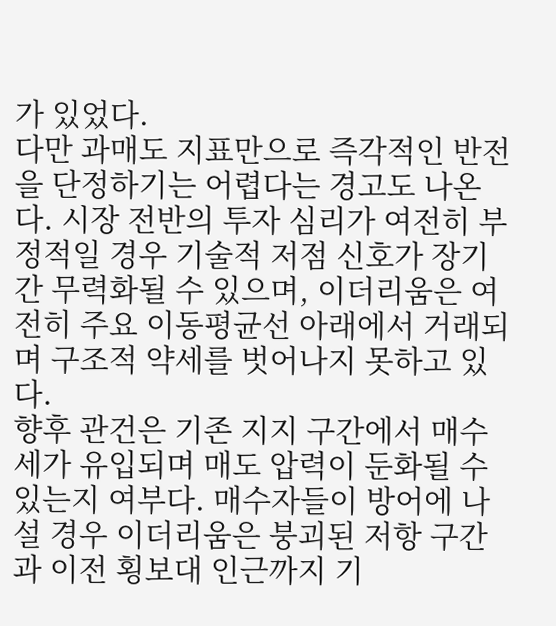가 있었다.
다만 과매도 지표만으로 즉각적인 반전을 단정하기는 어렵다는 경고도 나온다. 시장 전반의 투자 심리가 여전히 부정적일 경우 기술적 저점 신호가 장기간 무력화될 수 있으며, 이더리움은 여전히 주요 이동평균선 아래에서 거래되며 구조적 약세를 벗어나지 못하고 있다.
향후 관건은 기존 지지 구간에서 매수세가 유입되며 매도 압력이 둔화될 수 있는지 여부다. 매수자들이 방어에 나설 경우 이더리움은 붕괴된 저항 구간과 이전 횡보대 인근까지 기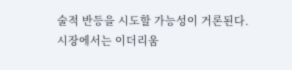술적 반등을 시도할 가능성이 거론된다.
시장에서는 이더리움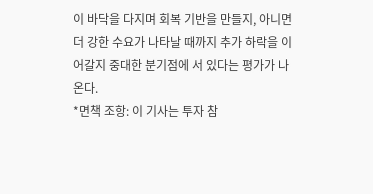이 바닥을 다지며 회복 기반을 만들지, 아니면 더 강한 수요가 나타날 때까지 추가 하락을 이어갈지 중대한 분기점에 서 있다는 평가가 나온다.
*면책 조항: 이 기사는 투자 참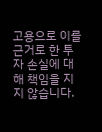고용으로 이를 근거로 한 투자 손실에 대해 책임을 지지 않습니다.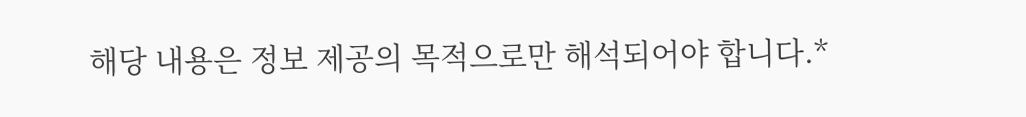해당 내용은 정보 제공의 목적으로만 해석되어야 합니다.*